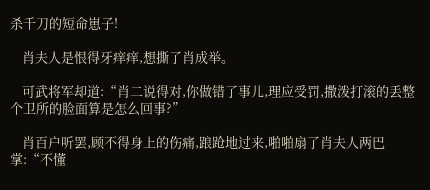杀千刀的短命崽子!

    肖夫人是恨得牙痒痒,想撕了肖成举。

    可武将军却道:“肖二说得对,你做错了事儿,理应受罚,撒泼打滚的丢整个卫所的脸面算是怎么回事?”

    肖百户听罢,顾不得身上的伤痛,踉跄地过来,啪啪扇了肖夫人两巴掌:“不懂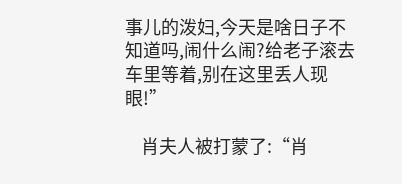事儿的泼妇,今天是啥日子不知道吗,闹什么闹?给老子滚去车里等着,别在这里丢人现眼!”

    肖夫人被打蒙了:“肖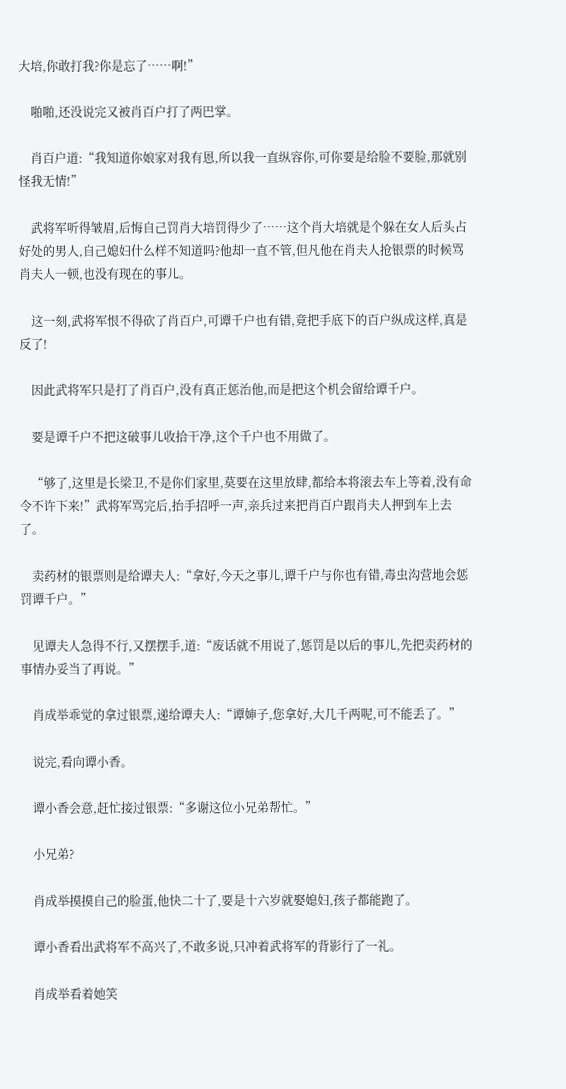大培,你敢打我?你是忘了……啊!”

    啪啪,还没说完又被肖百户打了两巴掌。

    肖百户道:“我知道你娘家对我有恩,所以我一直纵容你,可你要是给脸不要脸,那就别怪我无情!”

    武将军听得皱眉,后悔自己罚肖大培罚得少了……这个肖大培就是个躲在女人后头占好处的男人,自己媳妇什么样不知道吗?他却一直不管,但凡他在肖夫人抢银票的时候骂肖夫人一顿,也没有现在的事儿。

    这一刻,武将军恨不得砍了肖百户,可谭千户也有错,竟把手底下的百户纵成这样,真是反了!

    因此武将军只是打了肖百户,没有真正惩治他,而是把这个机会留给谭千户。

    要是谭千户不把这破事儿收拾干净,这个千户也不用做了。

    “够了,这里是长梁卫,不是你们家里,莫要在这里放肆,都给本将滚去车上等着,没有命令不许下来!”武将军骂完后,抬手招呼一声,亲兵过来把肖百户跟肖夫人押到车上去了。

    卖药材的银票则是给谭夫人:“拿好,今天之事儿,谭千户与你也有错,毒虫沟营地会惩罚谭千户。”

    见谭夫人急得不行,又摆摆手,道:“废话就不用说了,惩罚是以后的事儿,先把卖药材的事情办妥当了再说。”

    肖成举乖觉的拿过银票,递给谭夫人:“谭婶子,您拿好,大几千两呢,可不能丢了。”

    说完,看向谭小香。

    谭小香会意,赶忙接过银票:“多谢这位小兄弟帮忙。”

    小兄弟?

    肖成举摸摸自己的脸蛋,他快二十了,要是十六岁就娶媳妇,孩子都能跑了。

    谭小香看出武将军不高兴了,不敢多说,只冲着武将军的背影行了一礼。

    肖成举看着她笑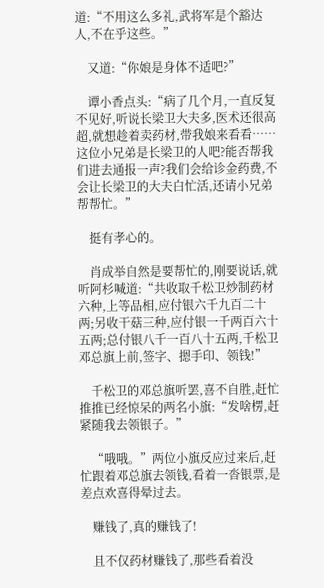道:“不用这么多礼,武将军是个豁达人,不在乎这些。”

    又道:“你娘是身体不适吧?”

    谭小香点头:“病了几个月,一直反复不见好,听说长梁卫大夫多,医术还很高超,就想趁着卖药材,带我娘来看看……这位小兄弟是长梁卫的人吧?能否帮我们进去通报一声?我们会给诊金药费,不会让长梁卫的大夫白忙活,还请小兄弟帮帮忙。”

    挺有孝心的。

    肖成举自然是要帮忙的,刚要说话,就听阿杉喊道:“共收取千松卫炒制药材六种,上等品相,应付银六千九百二十两;另收干菇三种,应付银一千两百六十五两;总付银八千一百八十五两,千松卫邓总旗上前,签字、摁手印、领钱!”

    千松卫的邓总旗听罢,喜不自胜,赶忙推推已经惊呆的两名小旗:“发啥楞,赶紧随我去领银子。”

    “哦哦。”两位小旗反应过来后,赶忙跟着邓总旗去领钱,看着一沓银票,是差点欢喜得晕过去。

    赚钱了,真的赚钱了!

    且不仅药材赚钱了,那些看着没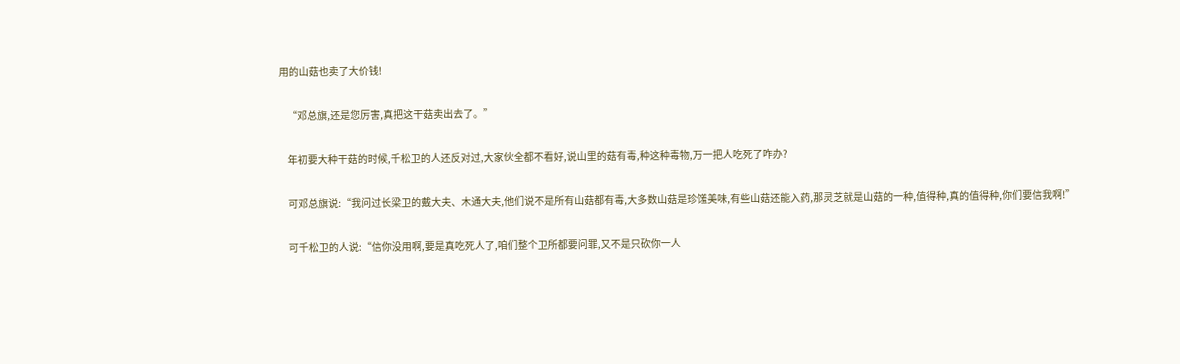用的山菇也卖了大价钱!

    “邓总旗,还是您厉害,真把这干菇卖出去了。”

    年初要大种干菇的时候,千松卫的人还反对过,大家伙全都不看好,说山里的菇有毒,种这种毒物,万一把人吃死了咋办?

    可邓总旗说:“我问过长梁卫的戴大夫、木通大夫,他们说不是所有山菇都有毒,大多数山菇是珍馐美味,有些山菇还能入药,那灵芝就是山菇的一种,值得种,真的值得种,你们要信我啊!”

    可千松卫的人说:“信你没用啊,要是真吃死人了,咱们整个卫所都要问罪,又不是只砍你一人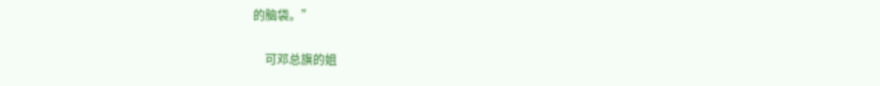的脑袋。”

    可邓总旗的姐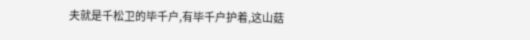夫就是千松卫的毕千户,有毕千户护着,这山菇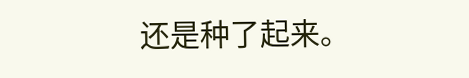还是种了起来。